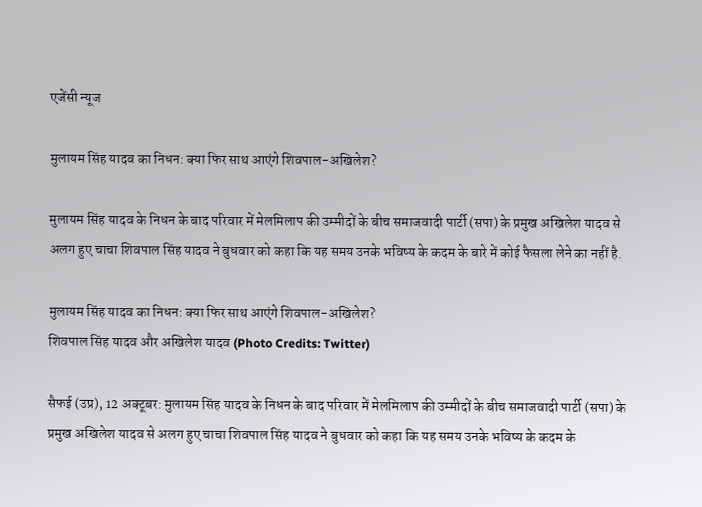एजेंसी न्यूज

मुलायम सिंह यादव का निधन: क्या फिर साथ आएंगे शिवपाल-अखिलेश?

मुलायम सिंह यादव के निधन के बाद परिवार में मेलमिलाप की उम्मीदों के बीच समाजवादी पार्टी (सपा) के प्रमुख अखिलेश यादव से अलग हुए चाचा शिवपाल सिंह यादव ने बुधवार को कहा कि यह समय उनके भविष्य के कदम के बारे में कोई फैसला लेने का नहीं है.

मुलायम सिंह यादव का निधन: क्या फिर साथ आएंगे शिवपाल-अखिलेश?
शिवपाल सिंह यादव और अखिलेश यादव (Photo Credits: Twitter)

सैफई (उप्र), 12 अक्टूबर: मुलायम सिंह यादव के निधन के बाद परिवार में मेलमिलाप की उम्मीदों के बीच समाजवादी पार्टी (सपा) के प्रमुख अखिलेश यादव से अलग हुए चाचा शिवपाल सिंह यादव ने बुधवार को कहा कि यह समय उनके भविष्य के कदम के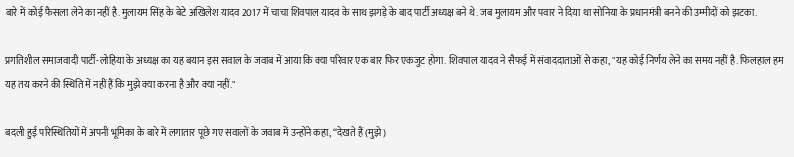बारे में कोई फैसला लेने का नहीं है. मुलायम सिंह के बेटे अखिलेश यादव 2017 में चाचा शिवपाल यादव के साथ झगड़े के बाद पार्टी अध्यक्ष बने थे. जब मुलायम और पवार ने दिया था सोनिया के प्रधानमंत्री बनने की उम्मीदों को झटका.

प्रगतिशील समाजवादी पार्टी-लोहिया के अध्यक्ष का यह बयान इस सवाल के जवाब में आया कि क्या परिवार एक बार फिर एकजुट होगा. शिवपाल यादव ने सैफई में संवाददाताओं से कहा, "यह कोई निर्णय लेने का समय नहीं है. फिलहाल हम यह तय करने की स्थिति में नहीं हैं कि मुझे क्या करना है और क्या नहीं."

बदली हुई परिस्थितियों में अपनी भूमिका के बारे में लगातार पूछे गए सवालों के जवाब में उन्होंने कहा, ‘‘देखते हैं (मुझे)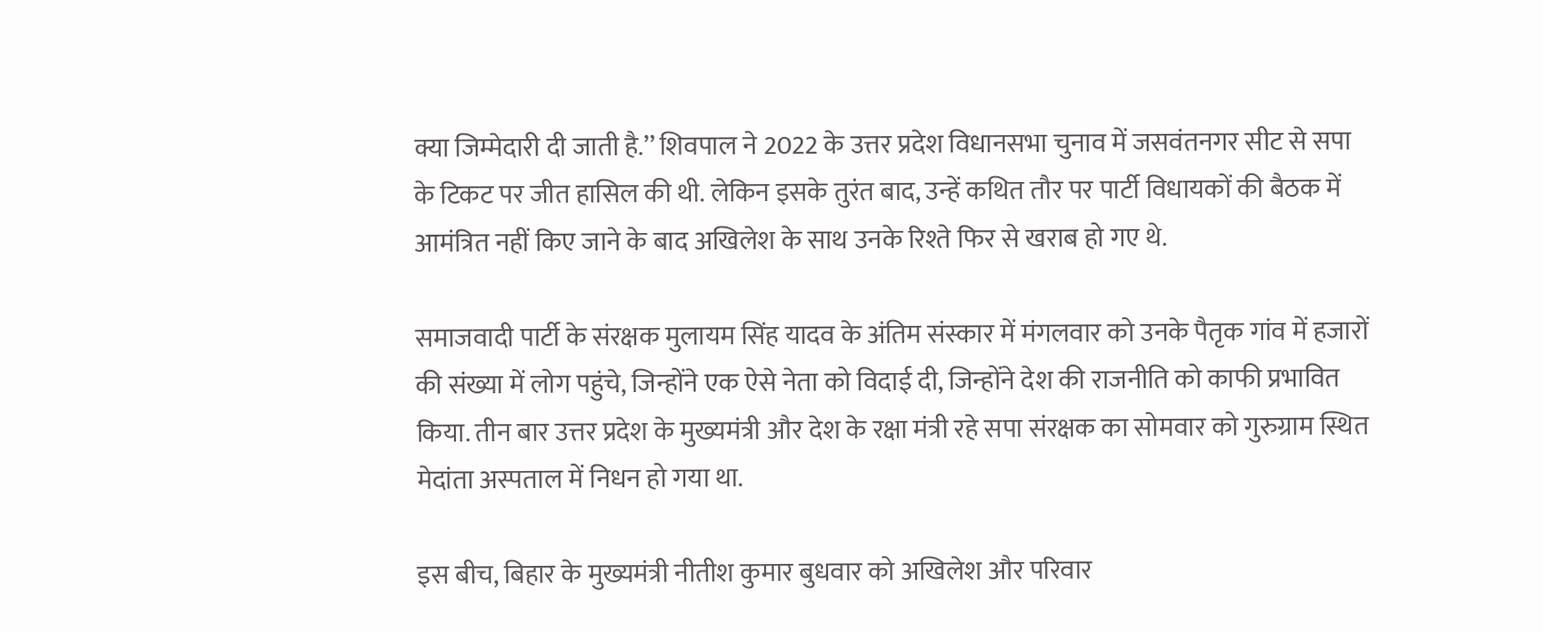क्या जिम्मेदारी दी जाती है.’’ शिवपाल ने 2022 के उत्तर प्रदेश विधानसभा चुनाव में जसवंतनगर सीट से सपा के टिकट पर जीत हासिल की थी. लेकिन इसके तुरंत बाद, उन्हें कथित तौर पर पार्टी विधायकों की बैठक में आमंत्रित नहीं किए जाने के बाद अखिलेश के साथ उनके रिश्ते फिर से खराब हो गए थे.

समाजवादी पार्टी के संरक्षक मुलायम सिंह यादव के अंतिम संस्कार में मंगलवार को उनके पैतृक गांव में हजारों की संख्या में लोग पहुंचे, जिन्होंने एक ऐसे नेता को विदाई दी, जिन्होंने देश की राजनीति को काफी प्रभावित किया. तीन बार उत्तर प्रदेश के मुख्यमंत्री और देश के रक्षा मंत्री रहे सपा संरक्षक का सोमवार को गुरुग्राम स्थित मेदांता अस्पताल में निधन हो गया था.

इस बीच, बिहार के मुख्यमंत्री नीतीश कुमार बुधवार को अखिलेश और परिवार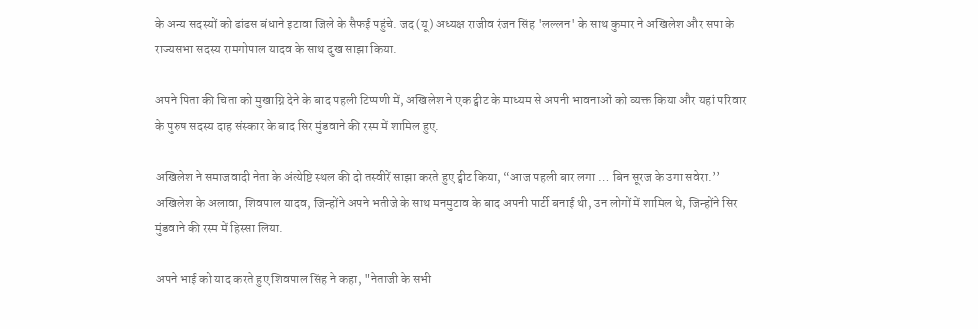के अन्य सदस्यों को ढांढस बंधाने इटावा जिले के सैफई पहुंचे. जद (यू) अध्यक्ष राजीव रंजन सिंह 'लल्लन' के साथ कुमार ने अखिलेश और सपा के राज्यसभा सदस्य रामगोपाल यादव के साथ दुख साझा किया.

अपने पिता की चिता को मुखाग्नि देने के बाद पहली टिप्पणी में, अखिलेश ने एक ट्वीट के माध्यम से अपनी भावनाओं को व्यक्त किया और यहां परिवार के पुरुष सदस्य दाह संस्कार के बाद सिर मुंडवाने की रस्म में शामिल हुए.

अखिलेश ने समाजवादी नेता के अंत्येष्टि स्थल की दो तस्वीरें साझा करते हुए ट्वीट किया, “आज पहली बार लगा … बिन सूरज के उगा सवेरा.’’ अखिलेश के अलावा, शिवपाल यादव, जिन्होंने अपने भतीजे के साथ मनमुटाव के बाद अपनी पार्टी बनाई थी, उन लोगों में शामिल थे, जिन्होंने सिर मुंडवाने की रस्म में हिस्सा लिया.

अपने भाई को याद करते हुए शिवपाल सिंह ने कहा, "नेताजी के सभी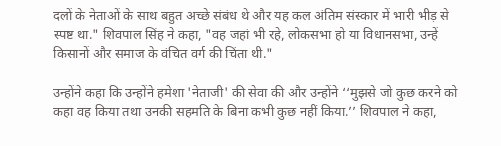दलों के नेताओं के साथ बहुत अच्छे संबंध थे और यह कल अंतिम संस्कार में भारी भीड़ से स्पष्ट था." शिवपाल सिंह ने कहा, "वह जहां भी रहे, लोकसभा हो या विधानसभा, उन्हें किसानों और समाज के वंचित वर्ग की चिंता थी."

उन्होंने कहा कि उन्होंने हमेशा 'नेताजी' की सेवा की और उन्होंने ‘‘मुझसे जो कुछ करने को कहा वह किया तथा उनकी सहमति के बिना कभी कुछ नहीं किया.’’ शिवपाल ने कहा,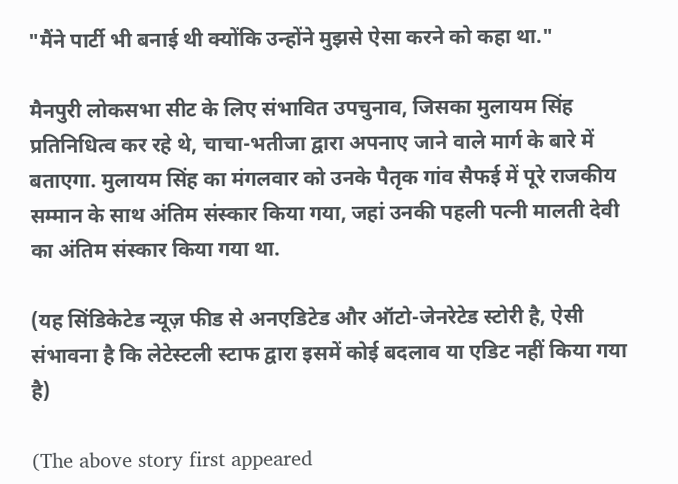"मैंने पार्टी भी बनाई थी क्योंकि उन्होंने मुझसे ऐसा करने को कहा था."

मैनपुरी लोकसभा सीट के लिए संभावित उपचुनाव, जिसका मुलायम सिंह प्रतिनिधित्व कर रहे थे, चाचा-भतीजा द्वारा अपनाए जाने वाले मार्ग के बारे में बताएगा. मुलायम सिंह का मंगलवार को उनके पैतृक गांव सैफई में पूरे राजकीय सम्मान के साथ अंतिम संस्कार किया गया, जहां उनकी पहली पत्नी मालती देवी का अंतिम संस्कार किया गया था.

(यह सिंडिकेटेड न्यूज़ फीड से अनएडिटेड और ऑटो-जेनरेटेड स्टोरी है, ऐसी संभावना है कि लेटेस्टली स्टाफ द्वारा इसमें कोई बदलाव या एडिट नहीं किया गया है)

(The above story first appeared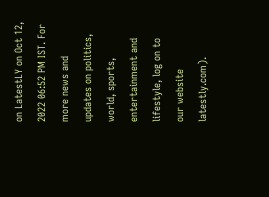on LatestLY on Oct 12, 2022 06:52 PM IST. For more news and updates on politics, world, sports, entertainment and lifestyle, log on to our website latestly.com).